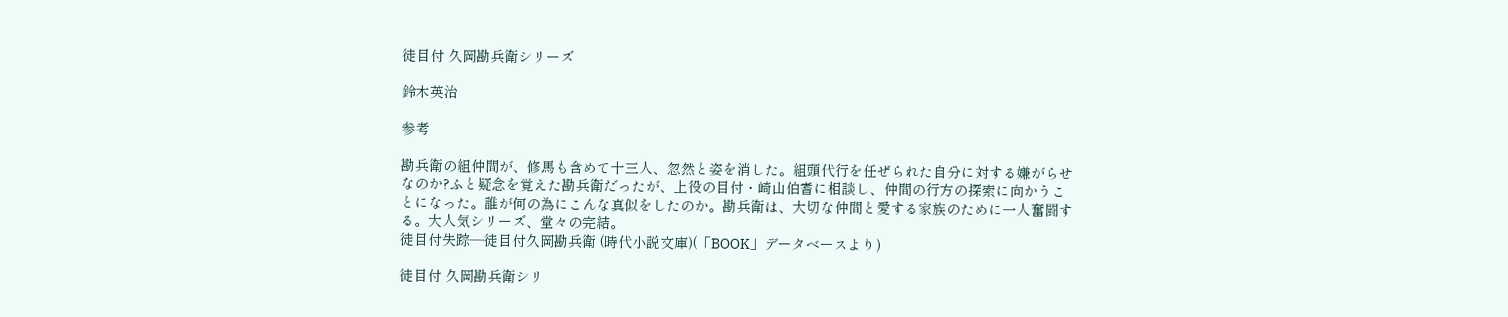徒目付 久岡勘兵衛シリーズ

鈴木英治

参考

勘兵衛の組仲間が、修馬も含めて十三人、忽然と姿を消した。組頭代行を任ぜられた自分に対する嫌がらせなのか?ふと疑念を覚えた勘兵衛だったが、上役の目付・崎山伯耆に相談し、仲間の行方の探索に向かうことになった。誰が何の為にこんな真似をしたのか。勘兵衛は、大切な仲間と愛する家族のために一人奮闘する。大人気シリーズ、堂々の完結。
徒目付失踪―徒目付久岡勘兵衛 (時代小説文庫)(「BOOK」データベースより)

徒目付 久岡勘兵衛シリ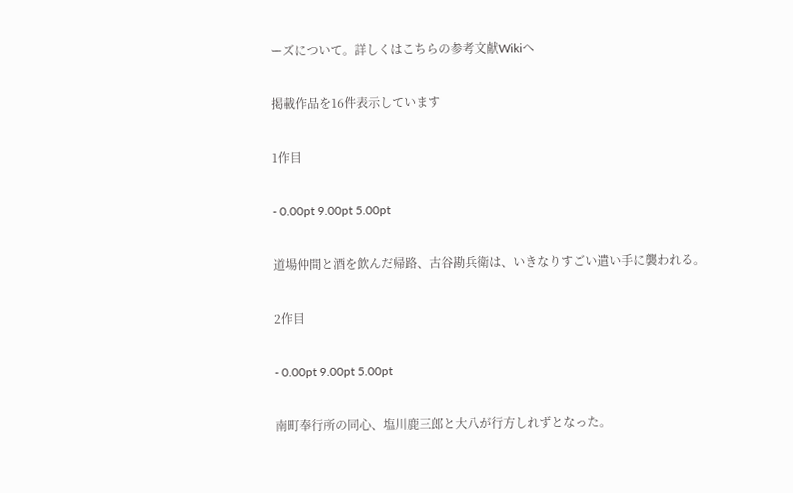ーズについて。詳しくはこちらの参考文献Wikiへ

掲載作品を16件表示しています

1作目

- 0.00pt 9.00pt 5.00pt

道場仲間と酒を飲んだ帰路、古谷勘兵衛は、いきなりすごい遣い手に襲われる。

2作目

- 0.00pt 9.00pt 5.00pt

南町奉行所の同心、塩川鹿三郎と大八が行方しれずとなった。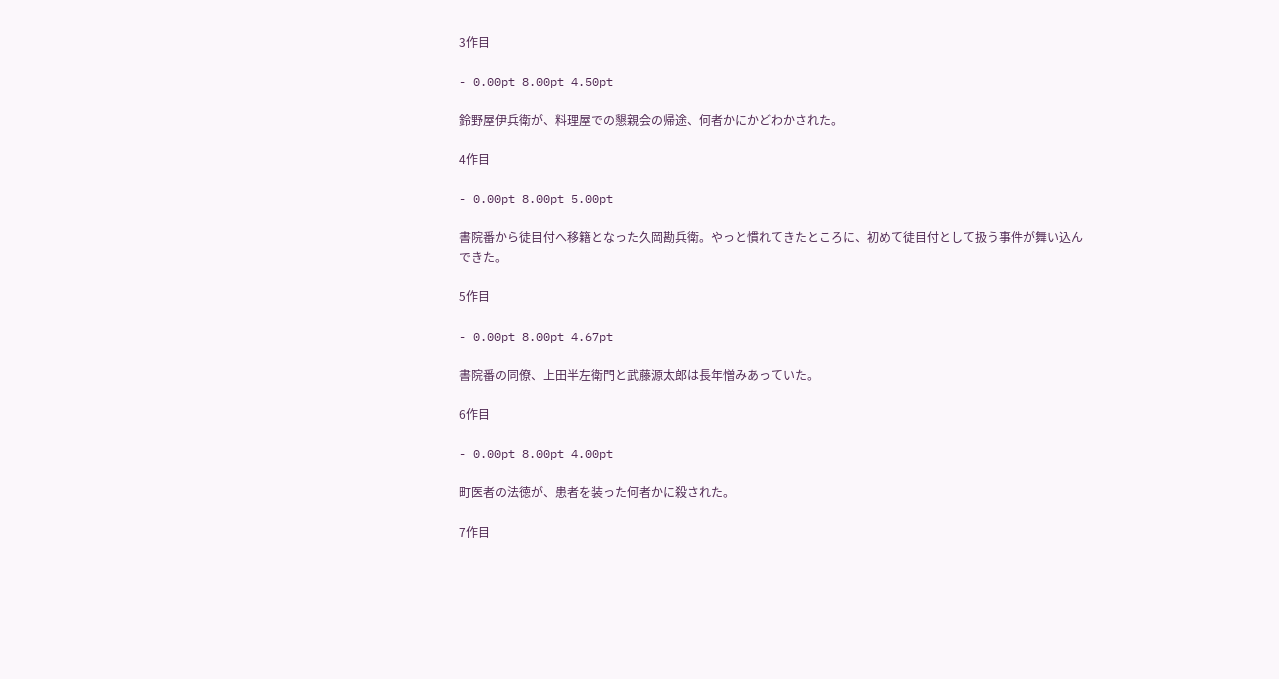3作目

- 0.00pt 8.00pt 4.50pt

鈴野屋伊兵衛が、料理屋での懇親会の帰途、何者かにかどわかされた。

4作目

- 0.00pt 8.00pt 5.00pt

書院番から徒目付へ移籍となった久岡勘兵衛。やっと慣れてきたところに、初めて徒目付として扱う事件が舞い込んできた。

5作目

- 0.00pt 8.00pt 4.67pt

書院番の同僚、上田半左衛門と武藤源太郎は長年憎みあっていた。

6作目

- 0.00pt 8.00pt 4.00pt

町医者の法徳が、患者を装った何者かに殺された。

7作目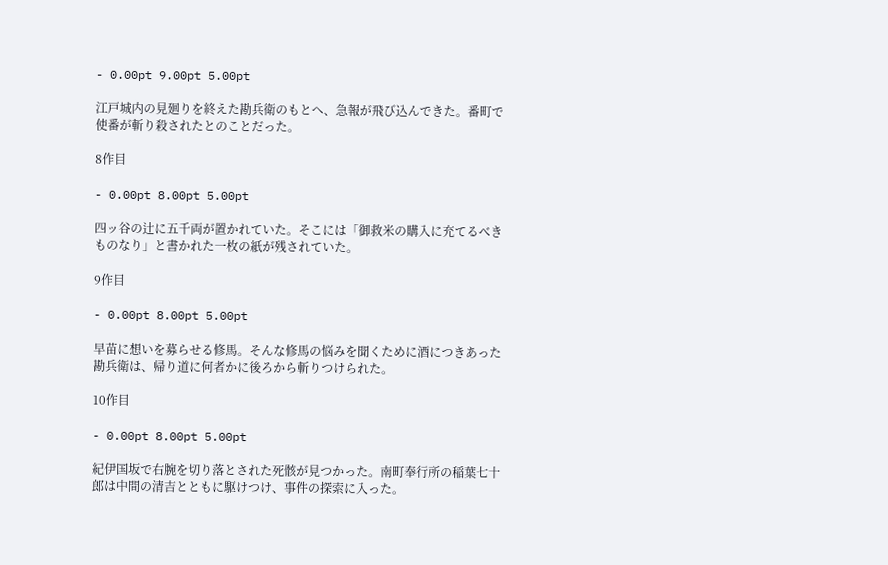- 0.00pt 9.00pt 5.00pt

江戸城内の見廻りを終えた勘兵衛のもとへ、急報が飛び込んできた。番町で使番が斬り殺されたとのことだった。

8作目

- 0.00pt 8.00pt 5.00pt

四ッ谷の辻に五千両が置かれていた。そこには「御救米の購入に充てるべきものなり」と書かれた一枚の紙が残されていた。

9作目

- 0.00pt 8.00pt 5.00pt

早苗に想いを募らせる修馬。そんな修馬の悩みを聞くために酒につきあった勘兵衛は、帰り道に何者かに後ろから斬りつけられた。

10作目

- 0.00pt 8.00pt 5.00pt

紀伊国坂で右腕を切り落とされた死骸が見つかった。南町奉行所の稲葉七十郎は中間の清吉とともに駆けつけ、事件の探索に入った。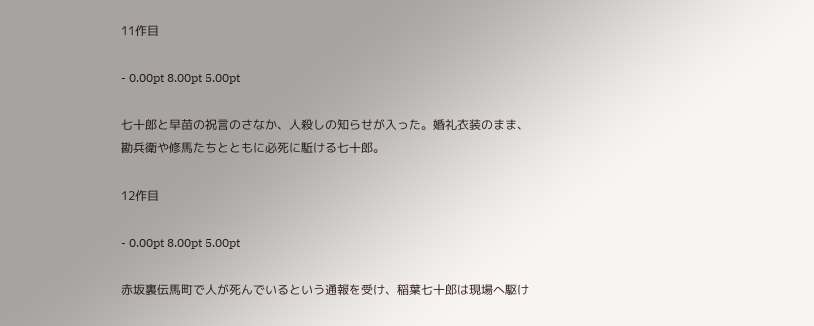11作目

- 0.00pt 8.00pt 5.00pt

七十郎と早苗の祝言のさなか、人殺しの知らせが入った。婚礼衣装のまま、勘兵衛や修馬たちとともに必死に駈ける七十郎。

12作目

- 0.00pt 8.00pt 5.00pt

赤坂裏伝馬町で人が死んでいるという通報を受け、稲葉七十郎は現場へ駆け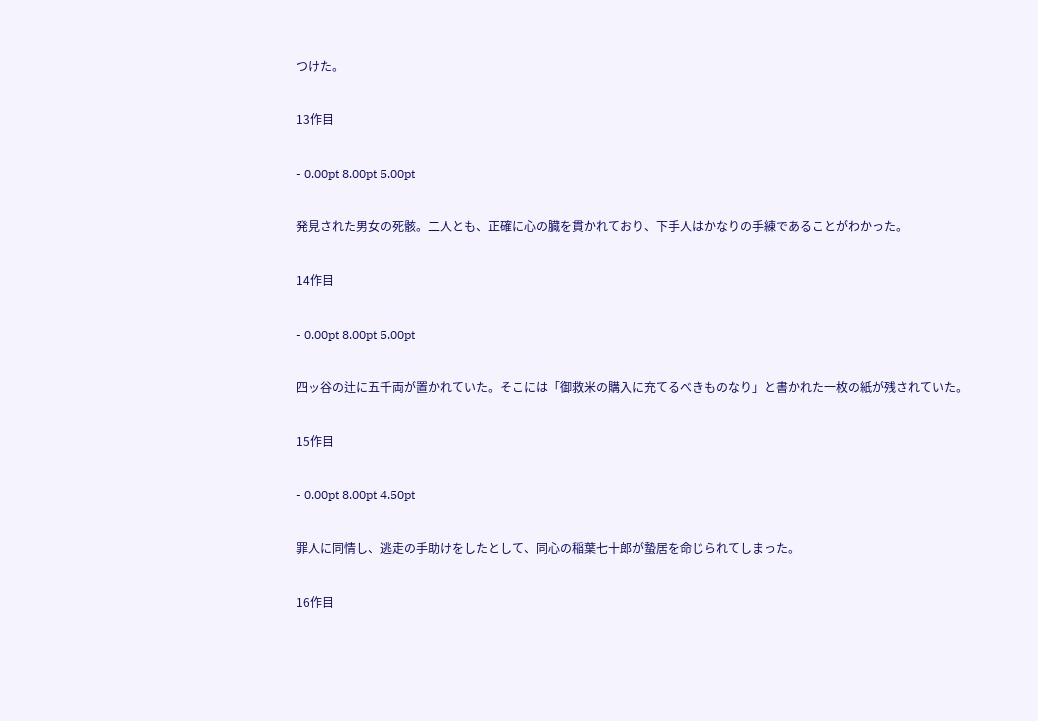つけた。

13作目

- 0.00pt 8.00pt 5.00pt

発見された男女の死骸。二人とも、正確に心の臓を貫かれており、下手人はかなりの手練であることがわかった。

14作目

- 0.00pt 8.00pt 5.00pt

四ッ谷の辻に五千両が置かれていた。そこには「御救米の購入に充てるべきものなり」と書かれた一枚の紙が残されていた。

15作目

- 0.00pt 8.00pt 4.50pt

罪人に同情し、逃走の手助けをしたとして、同心の稲葉七十郎が蟄居を命じられてしまった。

16作目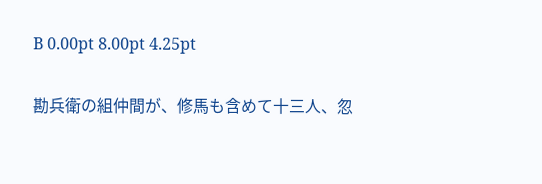B 0.00pt 8.00pt 4.25pt

勘兵衛の組仲間が、修馬も含めて十三人、忽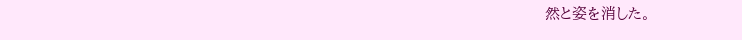然と姿を消した。